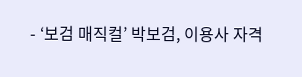- ‘보검 매직컬’ 박보검, 이용사 자격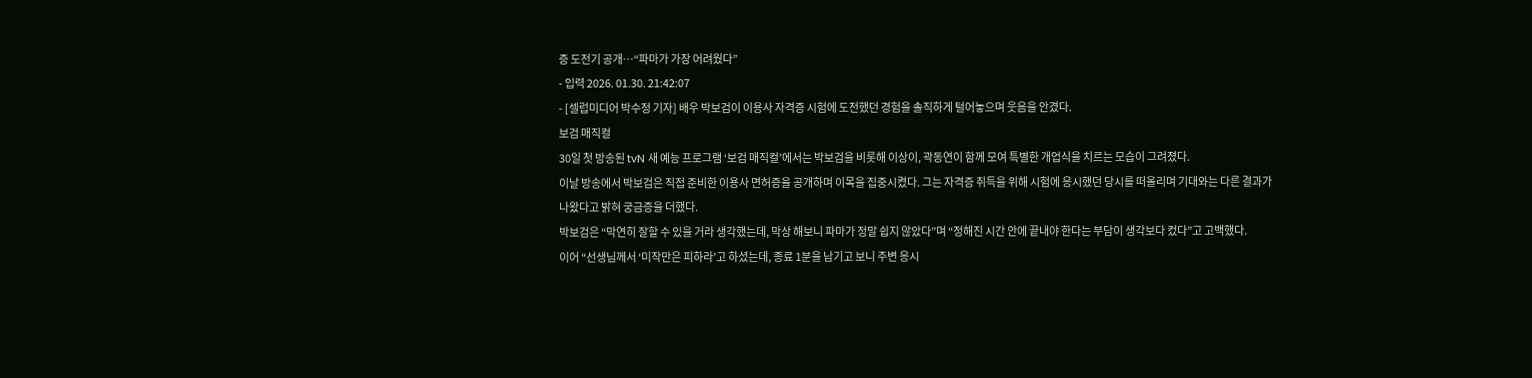증 도전기 공개…“파마가 가장 어려웠다”
- 입력 2026. 01.30. 21:42:07
- [셀럽미디어 박수정 기자] 배우 박보검이 이용사 자격증 시험에 도전했던 경험을 솔직하게 털어놓으며 웃음을 안겼다.
보검 매직컬
30일 첫 방송된 tvN 새 예능 프로그램 ‘보검 매직컬’에서는 박보검을 비롯해 이상이, 곽동연이 함께 모여 특별한 개업식을 치르는 모습이 그려졌다.
이날 방송에서 박보검은 직접 준비한 이용사 면허증을 공개하며 이목을 집중시켰다. 그는 자격증 취득을 위해 시험에 응시했던 당시를 떠올리며 기대와는 다른 결과가 나왔다고 밝혀 궁금증을 더했다.
박보검은 “막연히 잘할 수 있을 거라 생각했는데, 막상 해보니 파마가 정말 쉽지 않았다”며 “정해진 시간 안에 끝내야 한다는 부담이 생각보다 컸다”고 고백했다.
이어 “선생님께서 ‘미작만은 피하라’고 하셨는데, 종료 1분을 남기고 보니 주변 응시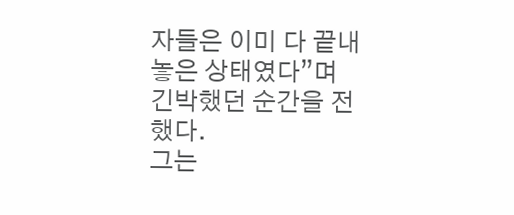자들은 이미 다 끝내 놓은 상태였다”며 긴박했던 순간을 전했다.
그는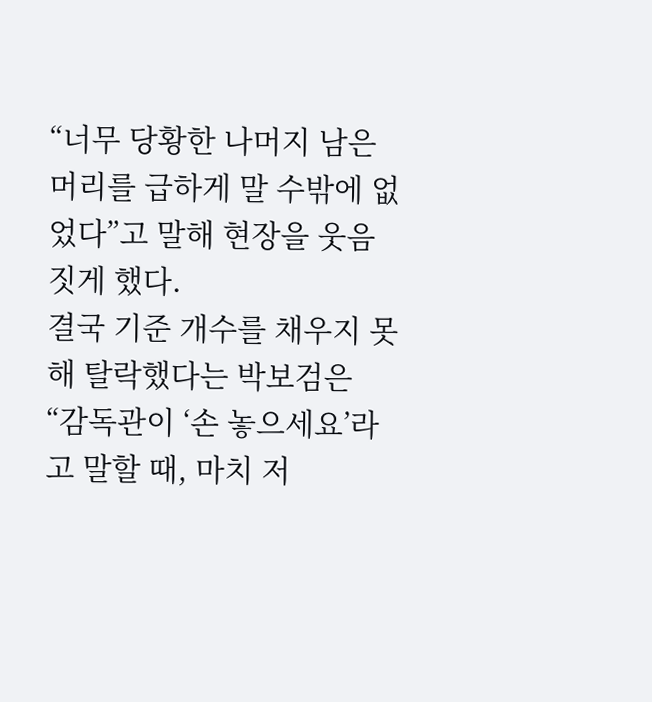“너무 당황한 나머지 남은 머리를 급하게 말 수밖에 없었다”고 말해 현장을 웃음 짓게 했다.
결국 기준 개수를 채우지 못해 탈락했다는 박보검은 “감독관이 ‘손 놓으세요’라고 말할 때, 마치 저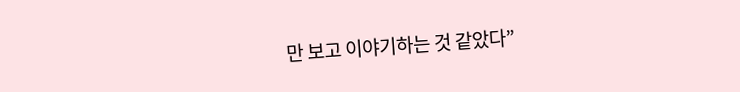만 보고 이야기하는 것 같았다”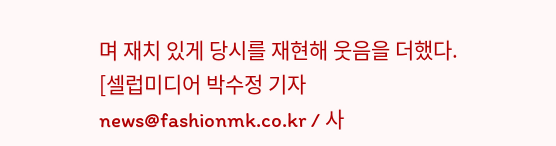며 재치 있게 당시를 재현해 웃음을 더했다.
[셀럽미디어 박수정 기자 news@fashionmk.co.kr / 사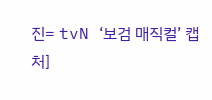진= tvN ‘보검 매직컬’ 캡처]